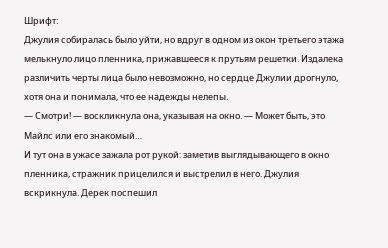Шрифт:
Джулия собиралась было уйти, но вдруг в одном из окон третьего этажа мелькнуло лицо пленника, прижавшееся к прутьям решетки. Издалека различить черты лица было невозможно, но сердце Джулии дрогнуло, хотя она и понимала, что ее надежды нелепы.
— Смотри! — воскликнула она, указывая на окно. — Может быть, это Майлс или его знакомый…
И тут она в ужасе зажала рот рукой: заметив выглядывающего в окно пленника, стражник прицелился и выстрелил в него. Джулия вскрикнула. Дерек поспешил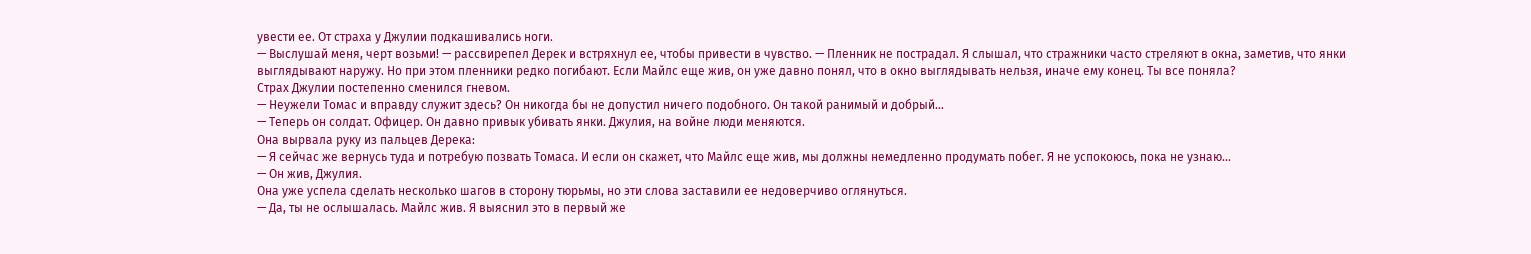увести ее. От страха у Джулии подкашивались ноги.
— Выслушай меня, черт возьми! — рассвирепел Дерек и встряхнул ее, чтобы привести в чувство. — Пленник не пострадал. Я слышал, что стражники часто стреляют в окна, заметив, что янки выглядывают наружу. Но при этом пленники редко погибают. Если Майлс еще жив, он уже давно понял, что в окно выглядывать нельзя, иначе ему конец. Ты все поняла?
Страх Джулии постепенно сменился гневом.
— Неужели Томас и вправду служит здесь? Он никогда бы не допустил ничего подобного. Он такой ранимый и добрый…
— Теперь он солдат. Офицер. Он давно привык убивать янки. Джулия, на войне люди меняются.
Она вырвала руку из пальцев Дерека:
— Я сейчас же вернусь туда и потребую позвать Томаса. И если он скажет, что Майлс еще жив, мы должны немедленно продумать побег. Я не успокоюсь, пока не узнаю…
— Он жив, Джулия.
Она уже успела сделать несколько шагов в сторону тюрьмы, но эти слова заставили ее недоверчиво оглянуться.
— Да, ты не ослышалась. Майлс жив. Я выяснил это в первый же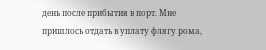день после прибытия в порт. Мне пришлось отдать в уплату флягу рома,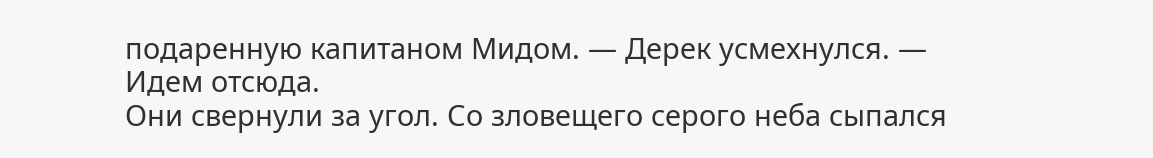подаренную капитаном Мидом. — Дерек усмехнулся. — Идем отсюда.
Они свернули за угол. Со зловещего серого неба сыпался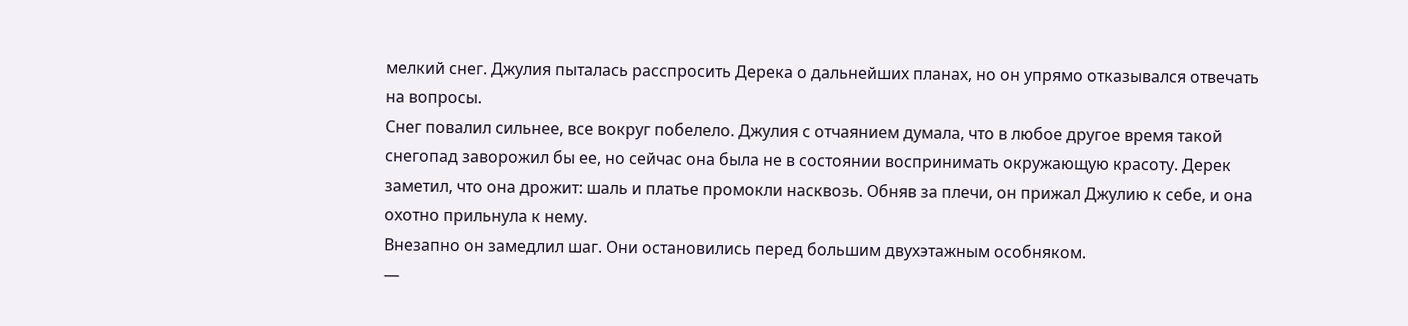мелкий снег. Джулия пыталась расспросить Дерека о дальнейших планах, но он упрямо отказывался отвечать на вопросы.
Снег повалил сильнее, все вокруг побелело. Джулия с отчаянием думала, что в любое другое время такой снегопад заворожил бы ее, но сейчас она была не в состоянии воспринимать окружающую красоту. Дерек заметил, что она дрожит: шаль и платье промокли насквозь. Обняв за плечи, он прижал Джулию к себе, и она охотно прильнула к нему.
Внезапно он замедлил шаг. Они остановились перед большим двухэтажным особняком.
—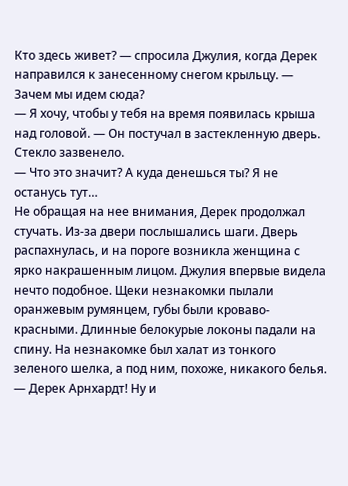Кто здесь живет? — спросила Джулия, когда Дерек направился к занесенному снегом крыльцу. — Зачем мы идем сюда?
— Я хочу, чтобы у тебя на время появилась крыша над головой. — Он постучал в застекленную дверь. Стекло зазвенело.
— Что это значит? А куда денешься ты? Я не останусь тут…
Не обращая на нее внимания, Дерек продолжал стучать. Из-за двери послышались шаги. Дверь распахнулась, и на пороге возникла женщина с ярко накрашенным лицом. Джулия впервые видела нечто подобное. Щеки незнакомки пылали оранжевым румянцем, губы были кроваво-красными. Длинные белокурые локоны падали на спину. На незнакомке был халат из тонкого зеленого шелка, а под ним, похоже, никакого белья.
— Дерек Арнхардт! Ну и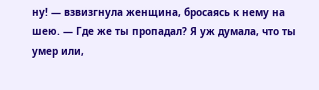ну! — взвизгнула женщина, бросаясь к нему на шею. — Где же ты пропадал? Я уж думала, что ты умер или,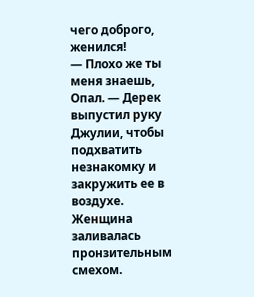чего доброго, женился!
— Плохо же ты меня знаешь, Опал. — Дерек выпустил руку Джулии, чтобы подхватить незнакомку и закружить ее в воздухе. Женщина заливалась пронзительным смехом.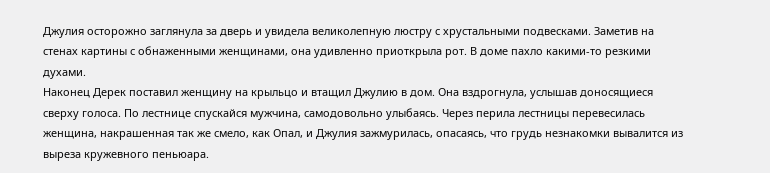Джулия осторожно заглянула за дверь и увидела великолепную люстру с хрустальными подвесками. Заметив на стенах картины с обнаженными женщинами, она удивленно приоткрыла рот. В доме пахло какими-то резкими духами.
Наконец Дерек поставил женщину на крыльцо и втащил Джулию в дом. Она вздрогнула, услышав доносящиеся сверху голоса. По лестнице спускайся мужчина, самодовольно улыбаясь. Через перила лестницы перевесилась женщина, накрашенная так же смело, как Опал, и Джулия зажмурилась, опасаясь, что грудь незнакомки вывалится из выреза кружевного пеньюара.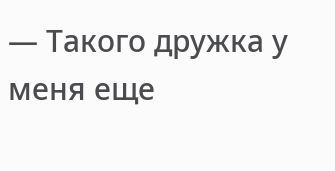— Такого дружка у меня еще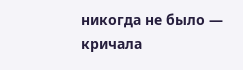никогда не было — кричала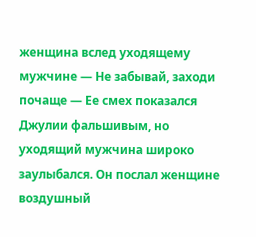женщина вслед уходящему мужчине — Не забывай, заходи почаще — Ее смех показался Джулии фальшивым, но уходящий мужчина широко заулыбался. Он послал женщине воздушный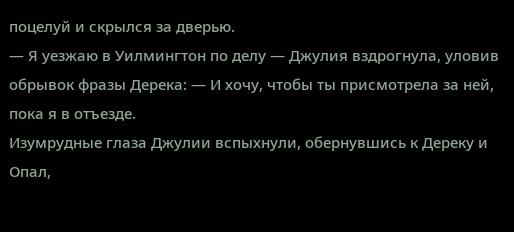поцелуй и скрылся за дверью.
— Я уезжаю в Уилмингтон по делу — Джулия вздрогнула, уловив обрывок фразы Дерека: — И хочу, чтобы ты присмотрела за ней, пока я в отъезде.
Изумрудные глаза Джулии вспыхнули, обернувшись к Дереку и Опал,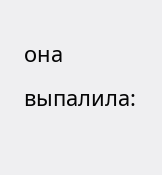она выпалила: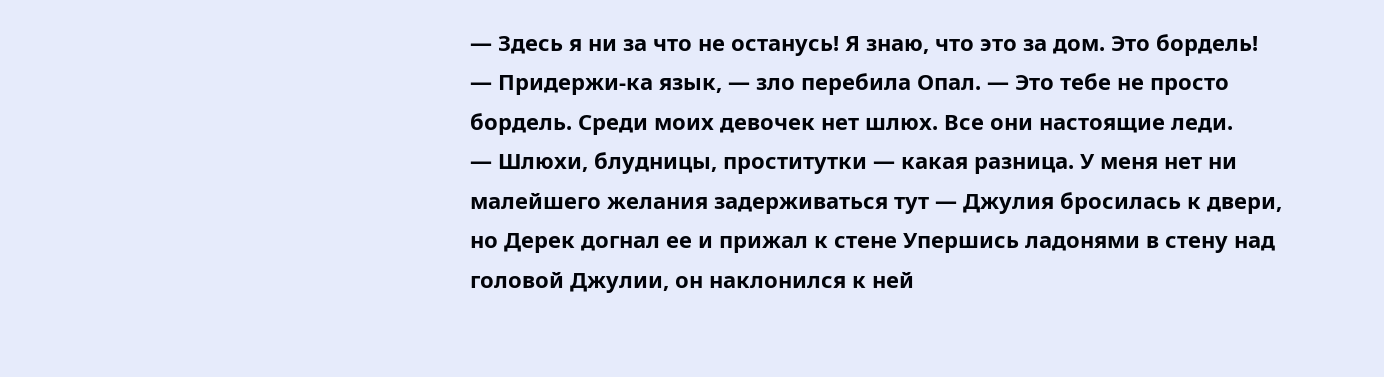— Здесь я ни за что не останусь! Я знаю, что это за дом. Это бордель!
— Придержи-ка язык, — зло перебила Опал. — Это тебе не просто бордель. Среди моих девочек нет шлюх. Все они настоящие леди.
— Шлюхи, блудницы, проститутки — какая разница. У меня нет ни малейшего желания задерживаться тут — Джулия бросилась к двери, но Дерек догнал ее и прижал к стене Упершись ладонями в стену над головой Джулии, он наклонился к ней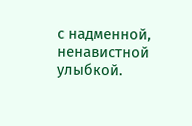с надменной, ненавистной улыбкой.